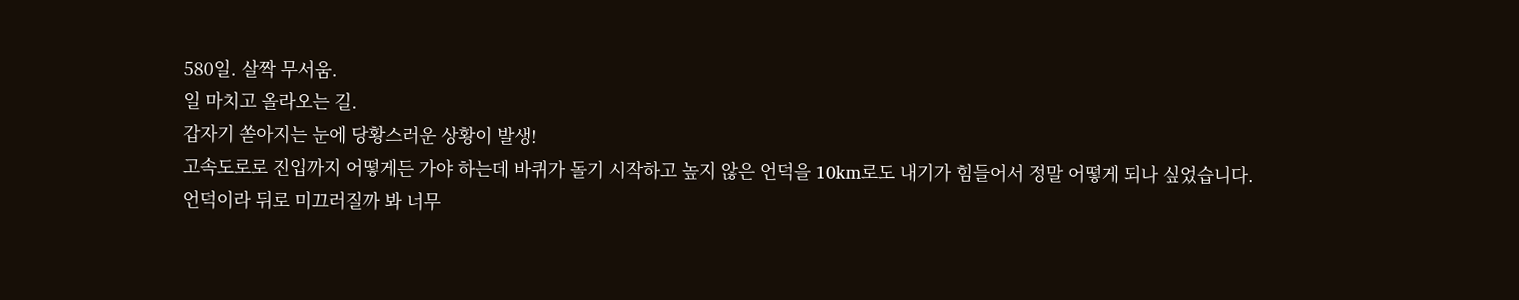580일. 살짝 무서움.
일 마치고 올라오는 길.
갑자기 쏟아지는 눈에 당황스러운 상황이 발생!
고속도로로 진입까지 어떻게든 가야 하는데 바퀴가 돌기 시작하고 높지 않은 언덕을 10km로도 내기가 힘들어서 정말 어떻게 되나 싶었습니다.
언덕이라 뒤로 미끄러질까 봐 너무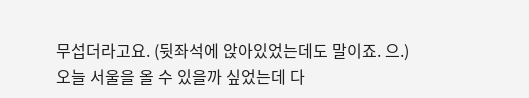무섭더라고요. (뒷좌석에 앉아있었는데도 말이죠. 으.)
오늘 서울을 올 수 있을까 싶었는데 다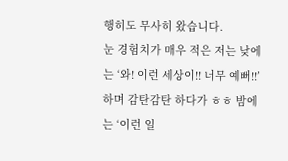행히도 무사히 왔습니다.
눈 경험치가 매우 적은 저는 낮에는 ‘와! 이런 세상이!! 너무 예뻐!!’ 하며 감탄감탄 하다가 ㅎㅎ 밤에는 ‘이런 일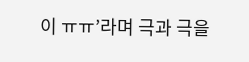이 ㅠㅠ’라며 극과 극을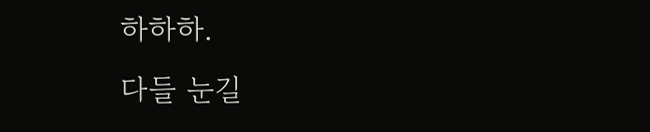하하하.
다들 눈길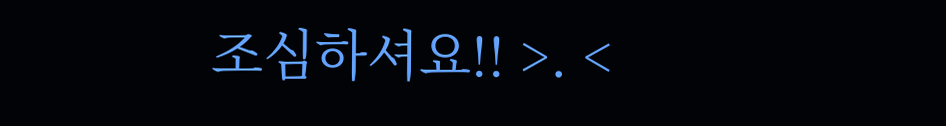조심하셔요!! >. <